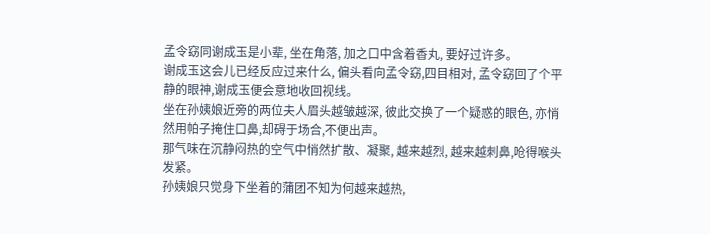孟令窈同谢成玉是小辈, 坐在角落, 加之口中含着香丸, 要好过许多。
谢成玉这会儿已经反应过来什么, 偏头看向孟令窈,四目相对, 孟令窈回了个平静的眼神,谢成玉便会意地收回视线。
坐在孙姨娘近旁的两位夫人眉头越皱越深, 彼此交换了一个疑惑的眼色, 亦悄然用帕子掩住口鼻,却碍于场合,不便出声。
那气味在沉静闷热的空气中悄然扩散、凝聚, 越来越烈, 越来越刺鼻,呛得喉头发紧。
孙姨娘只觉身下坐着的蒲团不知为何越来越热,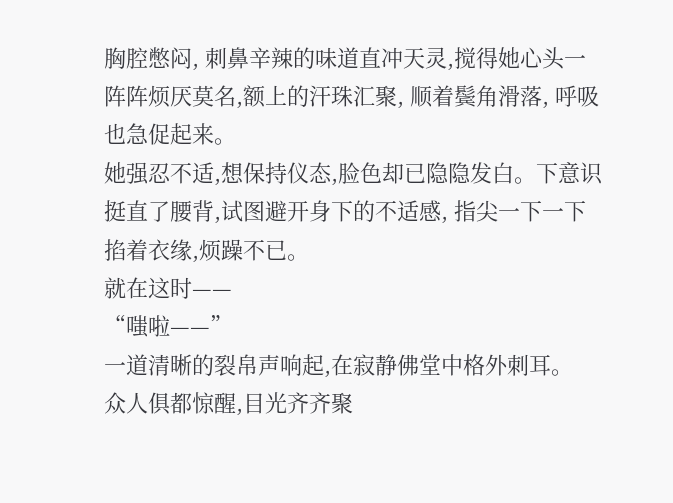胸腔憋闷, 刺鼻辛辣的味道直冲天灵,搅得她心头一阵阵烦厌莫名,额上的汗珠汇聚, 顺着鬓角滑落, 呼吸也急促起来。
她强忍不适,想保持仪态,脸色却已隐隐发白。下意识挺直了腰背,试图避开身下的不适感, 指尖一下一下掐着衣缘,烦躁不已。
就在这时——
“嗤啦——”
一道清晰的裂帛声响起,在寂静佛堂中格外刺耳。
众人俱都惊醒,目光齐齐聚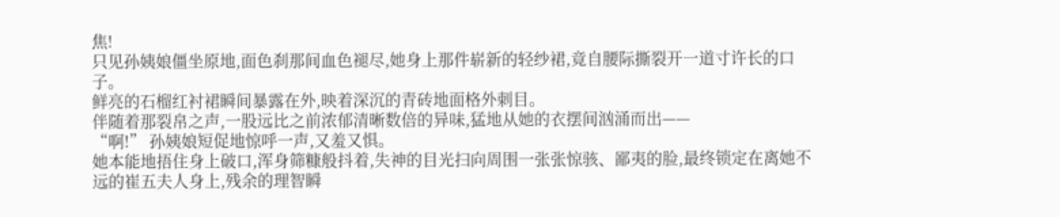焦!
只见孙姨娘僵坐原地,面色刹那间血色褪尽,她身上那件崭新的轻纱裙,竟自腰际撕裂开一道寸许长的口子。
鲜亮的石榴红衬裙瞬间暴露在外,映着深沉的青砖地面格外刺目。
伴随着那裂帛之声,一股远比之前浓郁清晰数倍的异味,猛地从她的衣摆间汹涌而出——
“啊!” 孙姨娘短促地惊呼一声,又羞又惧。
她本能地捂住身上破口,浑身筛糠般抖着,失神的目光扫向周围一张张惊骇、鄙夷的脸,最终锁定在离她不远的崔五夫人身上,残余的理智瞬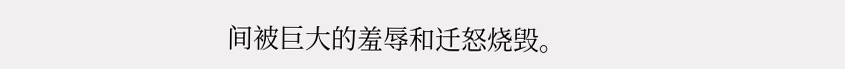间被巨大的羞辱和迁怒烧毁。